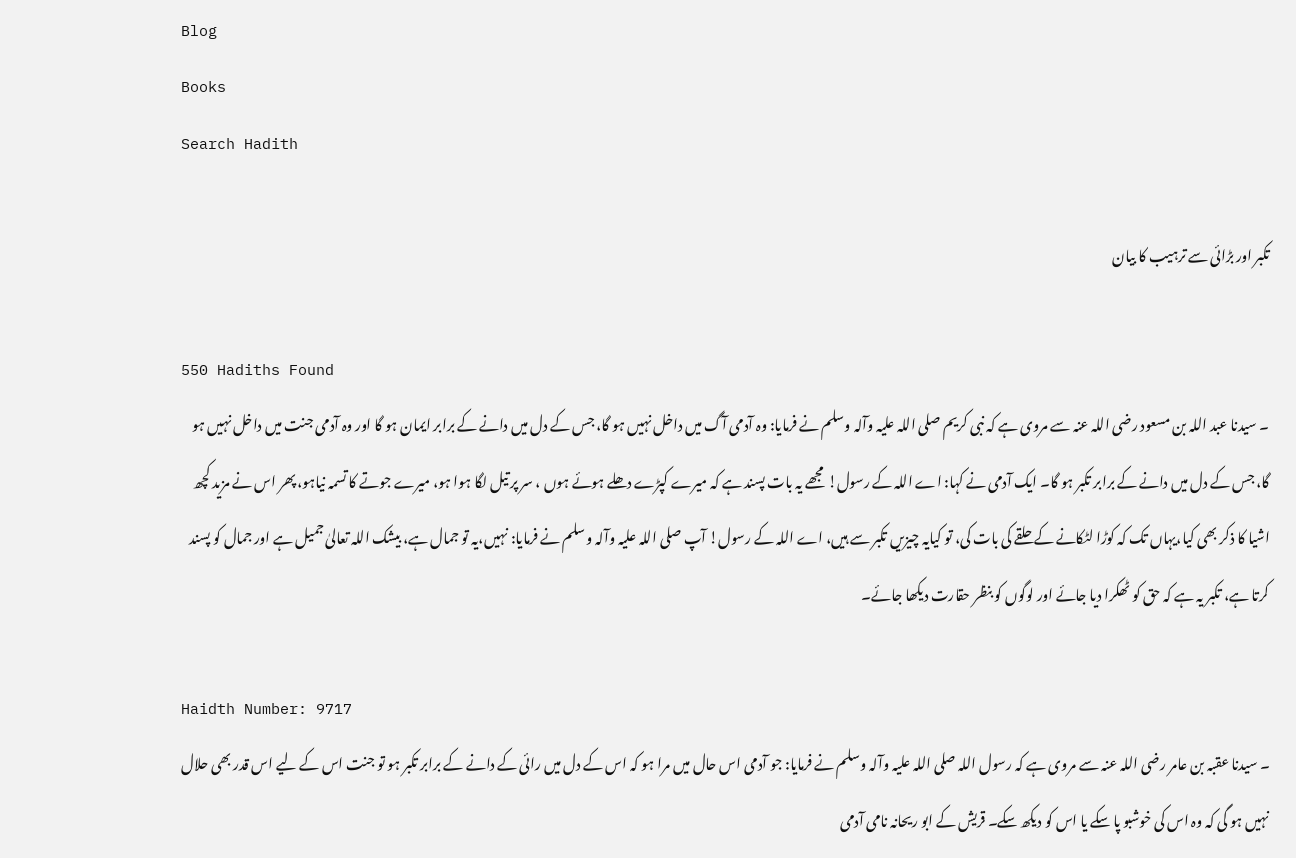Blog
Books
Search Hadith

تکبر اور بڑائی سے ترہیب کا بیان

550 Hadiths Found
۔ سیدنا عبد اللہ بن مسعود ‌رضی ‌اللہ ‌عنہ سے مروی ہے کہ نبی کریم ‌صلی ‌اللہ ‌علیہ ‌وآلہ ‌وسلم نے فرمایا: وہ آدمی آگ میں داخل نہیں ہو گا، جس کے دل میں دانے کے برابر ایمان ہو گا اور وہ آدمی جنت میں داخل نہیں ہو گا، جس کے دل میں دانے کے برابر تکبر ہو گا۔ ایک آدمی نے کہا: اے اللہ کے رسول! مجھے یہ بات پسند ہے کہ میرے کپڑے دھلے ہوئے ہوں ، سر پر تیل لگا ہوا ہو، میرے جوتے کا تسمہ نیاہو، پھر اس نے مزید کچھ اشیا کا ذکر بھی کیا،یہاں تک کہ کوڑا لٹکانے کے حلقے کی بات کی، تو کیایہ چیزیں تکبر سے ہیں، اے اللہ کے رسول! آپ ‌صلی ‌اللہ ‌علیہ ‌وآلہ ‌وسلم نے فرمایا: نہیں،یہ تو جمال ہے، بیشک اللہ تعالیٰ جمیل ہے اور جمال کو پسند کرتا ہے، تکبر یہ ہے کہ حق کو ٹھکرا دیا جائے اور لوگوں کو بنظر حقارت دیکھا جائے۔

Haidth Number: 9717
۔ سیدنا عقبہ بن عامر ‌رضی ‌اللہ ‌عنہ سے مروی ہے کہ رسول اللہ ‌صلی ‌اللہ ‌علیہ ‌وآلہ ‌وسلم نے فرمایا: جو آدمی اس حال میں مرا ہو کہ اس کے دل میں رائی کے دانے کے برابر تکبر ہو تو جنت اس کے لیے اس قدر بھی حلال نہیں ہو گی کہ وہ اس کی خوشبو پا سکے یا اس کو دیکھ سکے۔ قریش کے ابو ریحانہ نامی آدمی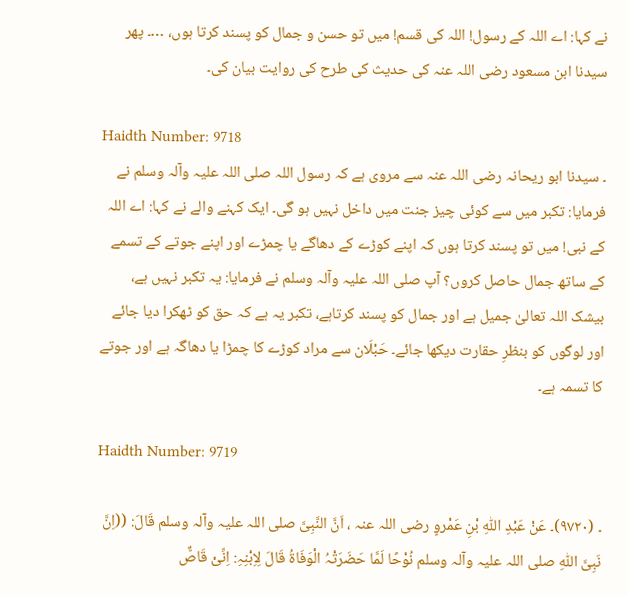نے کہا: اے اللہ کے رسول! اللہ کی قسم! میں تو حسن و جمال کو پسند کرتا ہوں، …۔ پھر سیدنا ابن مسعود ‌رضی ‌اللہ ‌عنہ کی حدیث کی طرح کی روایت بیان کی۔

Haidth Number: 9718
۔ سیدنا ابو ریحانہ ‌رضی ‌اللہ ‌عنہ سے مروی ہے کہ رسول اللہ ‌صلی ‌اللہ ‌علیہ ‌وآلہ ‌وسلم نے فرمایا: تکبر میں سے کوئی چیز جنت میں داخل نہیں ہو گی۔ ایک کہنے والے نے کہا: اے اللہ کے نبی! میں تو پسند کرتا ہوں کہ اپنے کوڑے کے دھاگے یا چمڑے اور اپنے جوتے کے تسمے کے ساتھ جمال حاصل کروں؟ آپ ‌صلی ‌اللہ ‌علیہ ‌وآلہ ‌وسلم نے فرمایا: یہ تکبر نہیں ہے، بیشک اللہ تعالیٰ جمیل ہے اور جمال کو پسند کرتاہے، تکبر یہ ہے کہ حق کو ٹھکرا دیا جائے اور لوگوں کو بنظرِ حقارت دیکھا جائے۔ حَبْلَان سے مراد کوڑے کا چمڑا یا دھاگہ ہے اور جوتے کا تسمہ ہے۔

Haidth Number: 9719

۔ (۹۷۲۰)۔ عَنْ عَبْدِ اللّٰہِ بْنِ عَمْروٍ ‌رضی ‌اللہ ‌عنہ ‌، اَنَّ النَّبِیَّ ‌صلی ‌اللہ ‌علیہ ‌وآلہ ‌وسلم قَالَ: ((اِنَّ نَبِیَّ اللّٰہِ ‌صلی ‌اللہ ‌علیہ ‌وآلہ ‌وسلم نُوْحًا لَمَّا حَضَرَتْہُ الْوَفَاۃُ قَالَ لِاِبْنِہِ: اِنِّیْ قَاصٌّ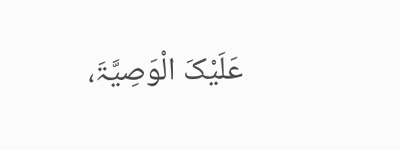عَلَیْکَ الْوَصِیَّۃَ،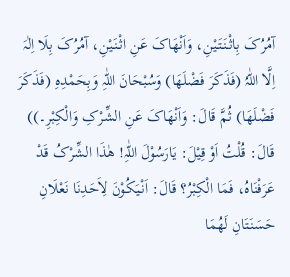آمُرُکَ بِاثْنَتَیْنِ، وَاَنْھَاکَ عَنِ اثْنَیْنِ، آمُرُکَ بِلَا اِلٰہَ اِلَّا اللّٰہُ (فَذَکَرَ فَضْلَھَا) وَسُبْحَانَ اللّٰہِ وَبِحَمْدِہِ (فَذَکَرَ فَضْلَھَا) ثُمَّ قَالَ: وَاَنْھَاکَ عَنِ الشِّرْکِ وَالْکِبْرِ۔)) قَالَ: قُلْتُ اَوْ قِیْلَ: یَارَسُوْلَ اللّٰہِ! ھٰذَا الشِّرْکُ قَدْ عَرَفْنَاہُ، فَمَا الْکِبْرُ؟ قَالَ: اَنْیَکُوْنَ لِاَحَدِنَا نَعْلَانِ حَسَنَتَانِ لَھُمَا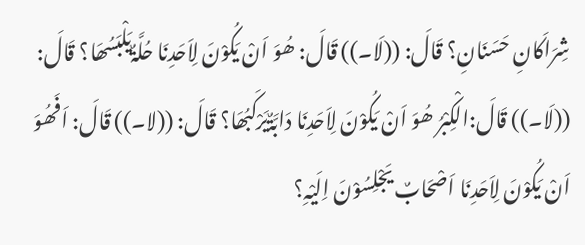شِرَاکَانِ حَسَنَانِ؟ قَالَ: ((لَا۔)) قَالَ: ھُوَ اَنْ یَکُوْنَ لِاَحَدِنَا حُلَّۃٌیَلْبَسُھَا؟ قَالَ: ((لَا۔)) قَالَ:الْکِبْرُ ھُوَ اَنْ یَکُوْنَ لِاَحَدِنَا دَابَّۃٌیَرْکَبُھَا؟ قَالَ: ((لا۔)) قَالَ: اَفَھُوَ اَنْ یَکُوْنَ لِاَحَدِنَا اَصْحَابٌ یَجْلِسُوْنَ اِلَیْہِ؟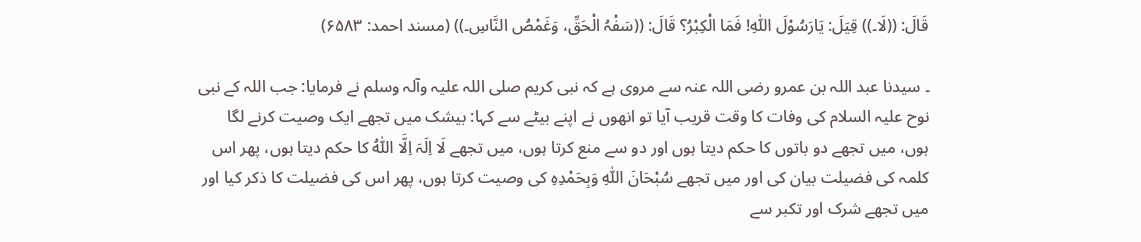قَالَ: ((لَا۔)) قِیَلَ: یَارَسُوْلَ اللّٰہِ! فَمَا الْکِبْرُ؟ قَالَ: ((سَفْہُ الْحَقِّ، وَغَمْصُ النَّاسِ۔)) (مسند احمد: ۶۵۸۳)

۔ سیدنا عبد اللہ بن عمرو ‌رضی ‌اللہ ‌عنہ سے مروی ہے کہ نبی کریم ‌صلی ‌اللہ ‌علیہ ‌وآلہ ‌وسلم نے فرمایا: جب اللہ کے نبی نوح علیہ السلام کی وفات کا وقت قریب آیا تو انھوں نے اپنے بیٹے سے کہا: بیشک میں تجھے ایک وصیت کرنے لگا ہوں، میں تجھے دو باتوں کا حکم دیتا ہوں اور دو سے منع کرتا ہوں، میں تجھے لَا اِلَہَ اِلَّا اللّٰہُ کا حکم دیتا ہوں، پھر اس کلمہ کی فضیلت بیان کی اور میں تجھے سُبْحَانَ اللّٰہِ وَبِحَمْدِہِ کی وصیت کرتا ہوں، پھر اس کی فضیلت کا ذکر کیا اور میں تجھے شرک اور تکبر سے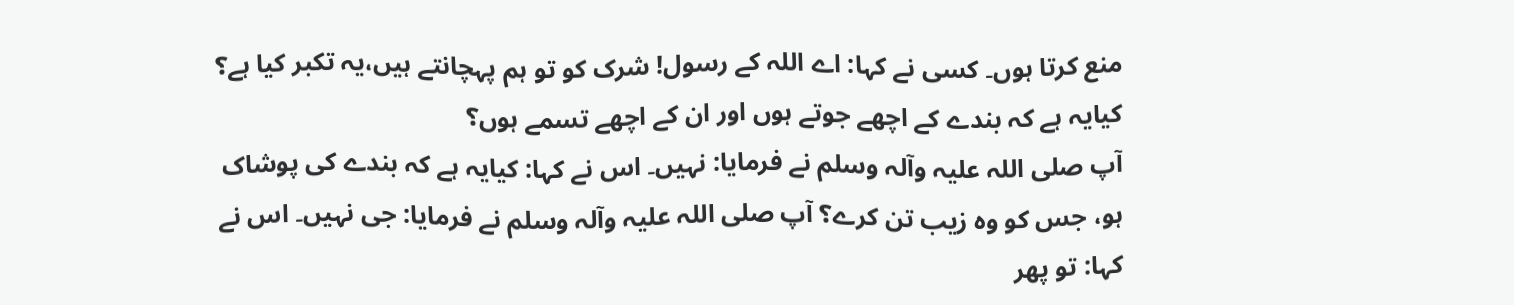منع کرتا ہوں۔ کسی نے کہا: اے اللہ کے رسول! شرک کو تو ہم پہچانتے ہیں،یہ تکبر کیا ہے؟ کیایہ ہے کہ بندے کے اچھے جوتے ہوں اور ان کے اچھے تسمے ہوں؟ آپ ‌صلی ‌اللہ ‌علیہ ‌وآلہ ‌وسلم نے فرمایا: نہیں۔ اس نے کہا: کیایہ ہے کہ بندے کی پوشاک ہو، جس کو وہ زیب تن کرے؟ آپ ‌صلی ‌اللہ ‌علیہ ‌وآلہ ‌وسلم نے فرمایا: جی نہیں۔ اس نے کہا: تو پھر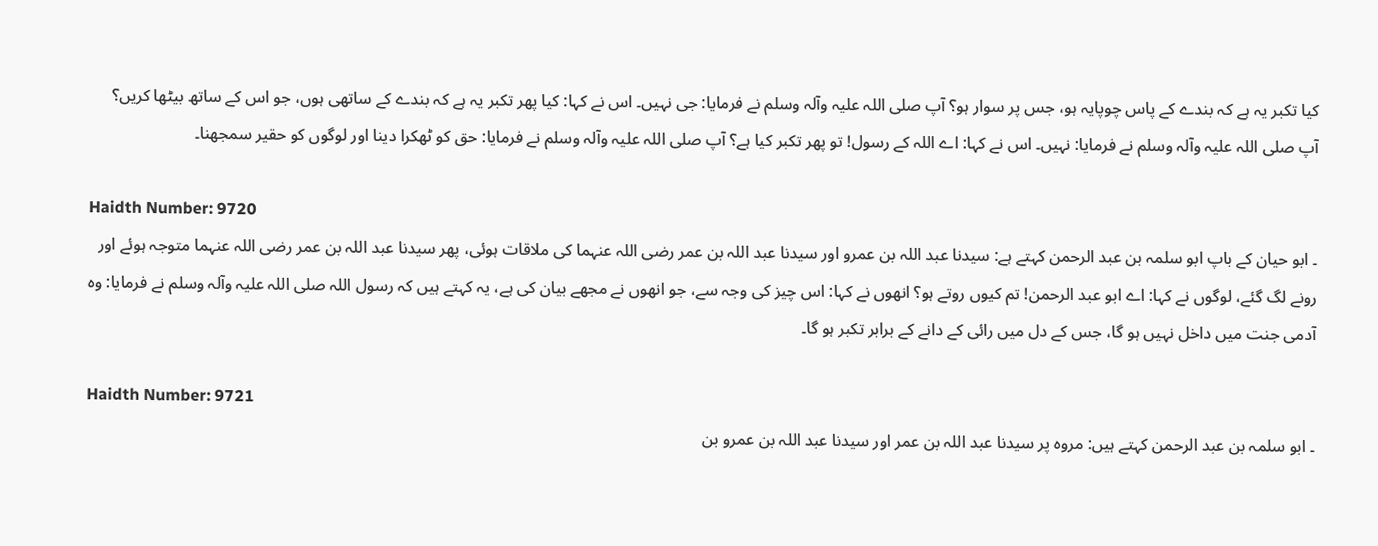کیا تکبر یہ ہے کہ بندے کے پاس چوپایہ ہو، جس پر سوار ہو؟ آپ ‌صلی ‌اللہ ‌علیہ ‌وآلہ ‌وسلم نے فرمایا: جی نہیں۔ اس نے کہا: کیا پھر تکبر یہ ہے کہ بندے کے ساتھی ہوں، جو اس کے ساتھ بیٹھا کریں؟ آپ ‌صلی ‌اللہ ‌علیہ ‌وآلہ ‌وسلم نے فرمایا: نہیں۔ اس نے کہا: اے اللہ کے رسول! تو پھر تکبر کیا ہے؟ آپ ‌صلی ‌اللہ ‌علیہ ‌وآلہ ‌وسلم نے فرمایا: حق کو ٹھکرا دینا اور لوگوں کو حقیر سمجھنا۔

Haidth Number: 9720
۔ ابو حیان کے باپ ابو سلمہ بن عبد الرحمن کہتے ہے: سیدنا عبد اللہ بن عمرو اور سیدنا عبد اللہ بن عمر ‌رضی ‌اللہ ‌عنہما کی ملاقات ہوئی، پھر سیدنا عبد اللہ بن عمر ‌رضی ‌اللہ ‌عنہما متوجہ ہوئے اور رونے لگ گئے، لوگوں نے کہا: اے ابو عبد الرحمن! تم کیوں روتے ہو؟ انھوں نے کہا: اس چیز کی وجہ سے، جو انھوں نے مجھے بیان کی ہے، یہ کہتے ہیں کہ رسول اللہ ‌صلی ‌اللہ ‌علیہ ‌وآلہ ‌وسلم نے فرمایا: وہ آدمی جنت میں داخل نہیں ہو گا، جس کے دل میں رائی کے دانے کے برابر تکبر ہو گا۔

Haidth Number: 9721
۔ ابو سلمہ بن عبد الرحمن کہتے ہیں: مروہ پر سیدنا عبد اللہ بن عمر اور سیدنا عبد اللہ بن عمرو بن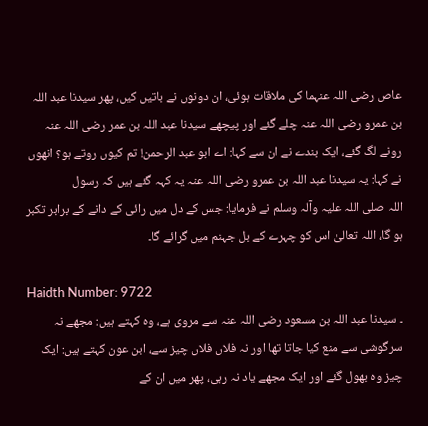عاص ‌رضی ‌اللہ ‌عنہما کی ملاقات ہوئی، ان دونوں نے باتیں کیں، پھر سیدنا عبد اللہ بن عمرو ‌رضی ‌اللہ ‌عنہ چلے گئے اور پیچھے سیدنا عبد اللہ بن عمر ‌رضی ‌اللہ ‌عنہ رونے لگ گئے، ایک بندے نے ان سے کہا: اے ابو عبد الرحمن! تم کیوں روتے ہو؟ انھوں نے کہا: یہ سیدنا عبد اللہ بن عمرو ‌رضی ‌اللہ ‌عنہ یہ کہہ گئے ہیں کہ رسول اللہ ‌صلی ‌اللہ ‌علیہ ‌وآلہ ‌وسلم نے فرمایا: جس کے دل میں رائی کے دانے کے برابر تکبر ہو گا، اللہ تعالیٰ اس کو چہرے کے بل جہنم میں گرائے گا۔

Haidth Number: 9722
۔ سیدنا عبد اللہ بن مسعود ‌رضی ‌اللہ ‌عنہ سے مروی ہے، وہ کہتے ہیں: مجھے نہ سرگوشی سے منع کیا جاتا تھا اور نہ فلاں فلاں چیز سے، ابن عون کہتے ہیں: ایک چیز وہ بھول گئے اور ایک مجھے یاد نہ رہی، پھر میں ان کے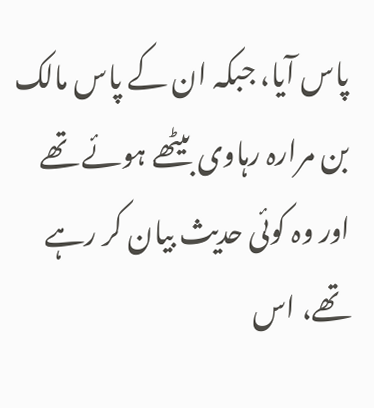پاس آیا، جبکہ ان کے پاس مالک بن مرارہ رہاوی بیٹھے ہوئے تھے اور وہ کوئی حدیث بیان کر رہے تھے، اس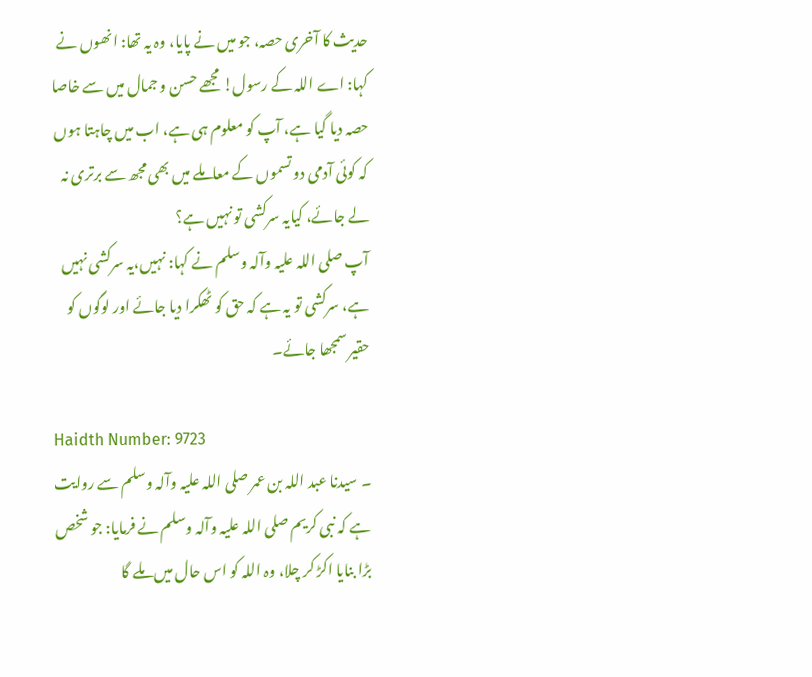حدیث کا آخری حصہ، جو میں نے پایا، وہ یہ تھا: انھوں نے کہا: اے اللہ کے رسول! مجھے حسن و جمال میں سے خاصا حصہ دیا گیا ہے، آپ کو معلوم ہی ہے، اب میں چاہتا ہوں کہ کوئی آدمی دو تسموں کے معاملے میں بھی مجھ سے برتری نہ لے جائے، کیایہ سرکشی تو نہیں ہے؟ آپ ‌صلی ‌اللہ ‌علیہ ‌وآلہ ‌وسلم نے کہا: نہیں،یہ سرکشی نہیں ہے، سرکشی تو یہ ہے کہ حق کو ٹھکرا دیا جائے اور لوگوں کو حقیر سمجھا جائے۔

Haidth Number: 9723
۔ سیدنا عبد اللہ بن عمر ‌صلی ‌اللہ ‌علیہ ‌وآلہ ‌وسلم سے روایت ہے کہ نبی کریم ‌صلی ‌اللہ ‌علیہ ‌وآلہ ‌وسلم نے فرمایا: جو شخص بڑا بنایا اکڑ کر چلا، وہ اللہ کو اس حال میں ملے گا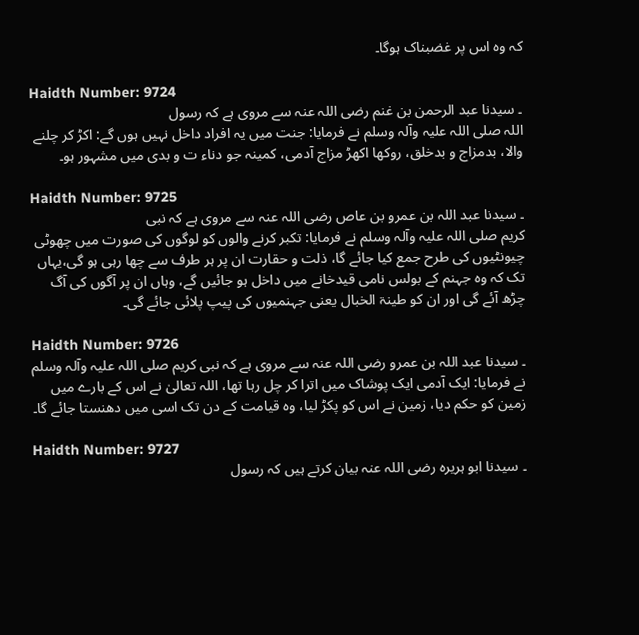کہ وہ اس پر غضبناک ہوگا۔

Haidth Number: 9724
۔ سیدنا عبد الرحمن بن غنم ‌رضی ‌اللہ ‌عنہ سے مروی ہے کہ رسول اللہ ‌صلی ‌اللہ ‌علیہ ‌وآلہ ‌وسلم نے فرمایا: جنت میں یہ افراد داخل نہیں ہوں گے: اکڑ کر چلنے والا، بدمزاج و بدخلق، روکھا اکھڑ مزاج آدمی، کمینہ جو دناء ت و بدی میں مشہور ہو۔

Haidth Number: 9725
۔ سیدنا عبد اللہ بن عمرو بن عاص ‌رضی ‌اللہ ‌عنہ سے مروی ہے کہ نبی کریم ‌صلی ‌اللہ ‌علیہ ‌وآلہ ‌وسلم نے فرمایا: تکبر کرنے والوں کو لوگوں کی صورت میں چھوٹی چیونٹیوں کی طرح جمع کیا جائے گا، ذلت و حقارت ان پر ہر طرف سے چھا رہی ہو گی،یہاں تک کہ وہ جہنم کے بولس نامی قیدخانے میں داخل ہو جائیں گے، وہاں ان پر آگوں کی آگ چڑھ آئے گی اور ان کو طینۃ الخبال یعنی جہنمیوں کی پیپ پلائی جائے گی۔

Haidth Number: 9726
۔ سیدنا عبد اللہ بن عمرو ‌رضی ‌اللہ ‌عنہ سے مروی ہے کہ نبی کریم ‌صلی ‌اللہ ‌علیہ ‌وآلہ ‌وسلم نے فرمایا: ایک آدمی ایک پوشاک میں اترا کر چل رہا تھا، اللہ تعالیٰ نے اس کے بارے میں زمین کو حکم دیا، زمین نے اس کو پکڑ لیا، وہ قیامت کے دن تک اسی میں دھنستا جائے گا۔

Haidth Number: 9727
۔ سیدنا ابو ہریرہ ‌رضی ‌اللہ ‌عنہ بیان کرتے ہیں کہ رسول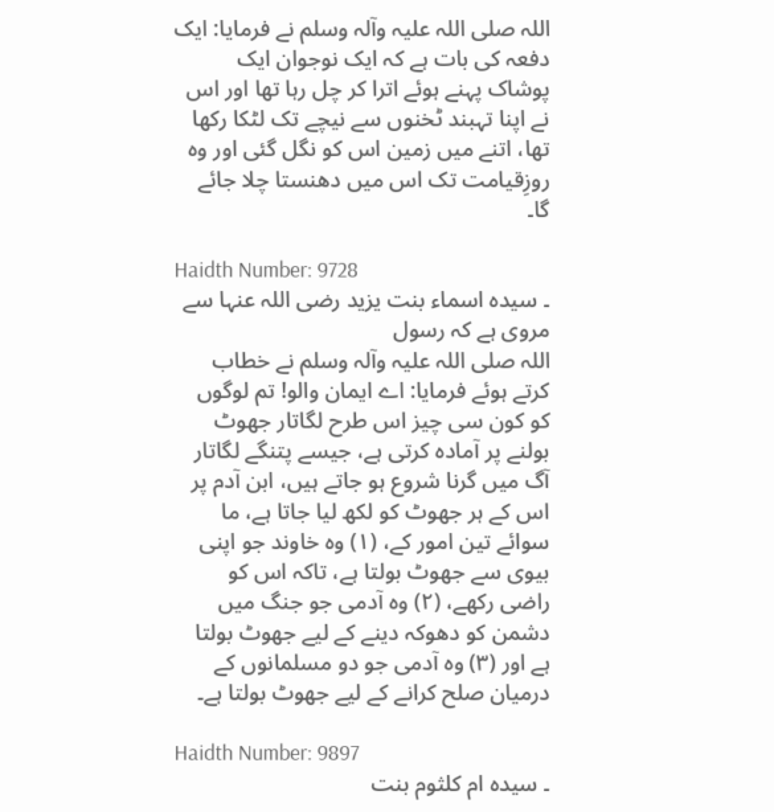اللہ ‌صلی ‌اللہ ‌علیہ ‌وآلہ ‌وسلم نے فرمایا: ایک دفعہ کی بات ہے کہ ایک نوجوان ایک پوشاک پہنے ہوئے اترا کر چل رہا تھا اور اس نے اپنا تہبند ٹخنوں سے نیچے تک لٹکا رکھا تھا، اتنے میں زمین اس کو نگل گئی اور وہ روزِقیامت تک اس میں دھنستا چلا جائے گا۔

Haidth Number: 9728
۔ سیدہ اسماء بنت یزید ‌رضی ‌اللہ ‌عنہا سے مروی ہے کہ رسول اللہ ‌صلی ‌اللہ ‌علیہ ‌وآلہ ‌وسلم نے خطاب کرتے ہوئے فرمایا: اے ایمان والو! تم لوگوں کو کون سی چیز اس طرح لگاتار جھوٹ بولنے پر آمادہ کرتی ہے، جیسے پتنگے لگاتار آگ میں گرنا شروع ہو جاتے ہیں، ابن آدم پر اس کے ہر جھوٹ کو لکھ لیا جاتا ہے، ما سوائے تین امور کے، (۱) وہ خاوند جو اپنی بیوی سے جھوٹ بولتا ہے، تاکہ اس کو راضی رکھے، (۲) وہ آدمی جو جنگ میں دشمن کو دھوکہ دینے کے لیے جھوٹ بولتا ہے اور (۳) وہ آدمی جو دو مسلمانوں کے درمیان صلح کرانے کے لیے جھوٹ بولتا ہے۔

Haidth Number: 9897
۔ سیدہ ام کلثوم بنت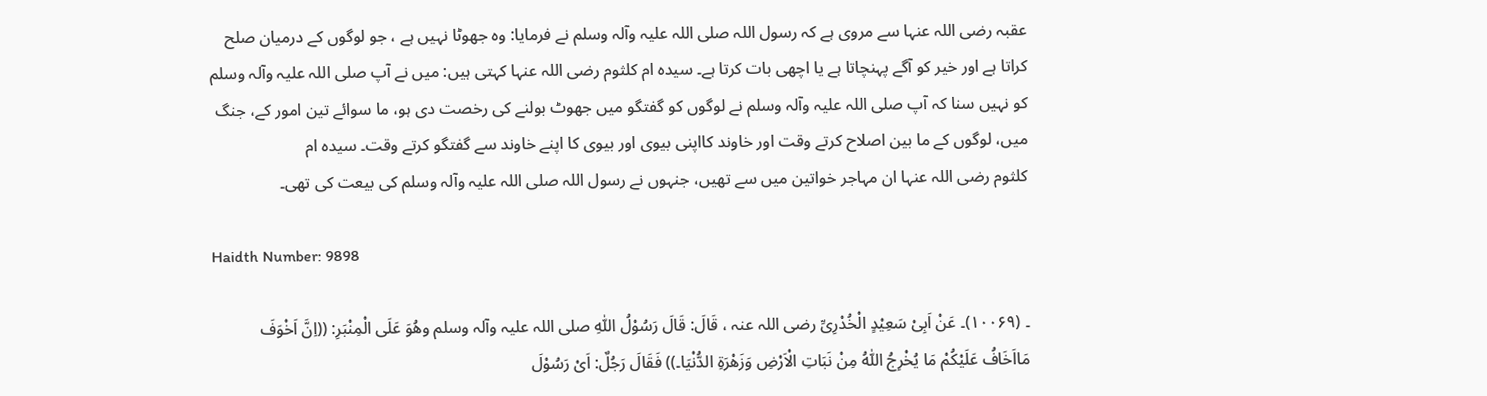عقبہ ‌رضی ‌اللہ ‌عنہا سے مروی ہے کہ رسول اللہ ‌صلی ‌اللہ ‌علیہ ‌وآلہ ‌وسلم نے فرمایا: وہ جھوٹا نہیں ہے ، جو لوگوں کے درمیان صلح کراتا ہے اور خیر کو آگے پہنچاتا ہے یا اچھی بات کرتا ہے۔ سیدہ ام کلثوم ‌رضی ‌اللہ ‌عنہا کہتی ہیں: میں نے آپ ‌صلی ‌اللہ ‌علیہ ‌وآلہ ‌وسلم کو نہیں سنا کہ آپ ‌صلی ‌اللہ ‌علیہ ‌وآلہ ‌وسلم نے لوگوں کو گفتگو میں جھوٹ بولنے کی رخصت دی ہو، ما سوائے تین امور کے، جنگ میں، لوگوں کے ما بین اصلاح کرتے وقت اور خاوند کااپنی بیوی اور بیوی کا اپنے خاوند سے گفتگو کرتے وقت۔ سیدہ ام کلثوم ‌رضی ‌اللہ ‌عنہا ان مہاجر خواتین میں سے تھیں، جنہوں نے رسول اللہ ‌صلی ‌اللہ ‌علیہ ‌وآلہ ‌وسلم کی بیعت کی تھی۔

Haidth Number: 9898

۔ (۱۰۰۶۹)۔ عَنْ اَبِیْ سَعِیْدٍ الْخُدْرِیِّ ‌رضی ‌اللہ ‌عنہ ‌، قَالَ: قَالَ رَسُوْلُ اللّٰہِ ‌صلی ‌اللہ ‌علیہ ‌وآلہ ‌وسلم وھُوَ عَلَی الْمِنْبَرِ: ((اِنَّ اَخْوَفَ مَااَخَافُ عَلَیْکُمْ مَا یُخْرِجُ اللّٰہُ مِنْ نَبَاتِ الْاَرْضِ وَزَھْرَۃِ الدُّنْیَا۔)) فَقَالَ رَجُلٌ: اَیْ رَسُوْلَ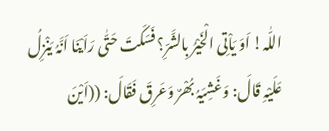اللّٰہ! اَوَ یَاْتِی الْخَیْرُ بِالشَّرِّ؟ فَسَکَتَ حَتّٰی رَاَیْنَا اَنَّہُ یَنْزِلُ عَلَیْہِ قَالَ: وَغَشِیَہُ بُھْرٌ وَعَرِقَ فَقَالَ: ((اَیْنَ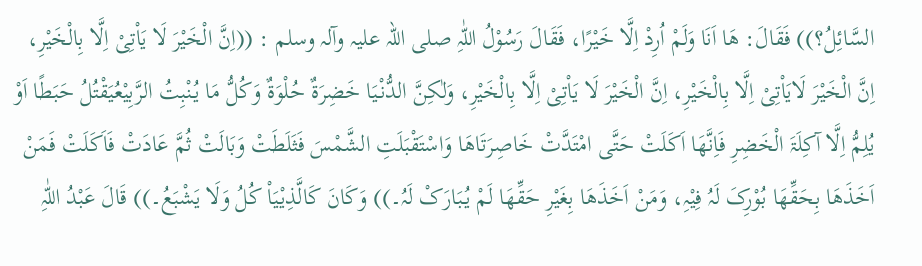السَّائِلُ؟)) فَقَالَ: ھَا اَنَا وَلَمْ اُرِدْ اِلَّا خَیْرًا، فَقَالَ رَسُوْلُ اللّٰہِ ‌صلی ‌اللہ ‌علیہ ‌وآلہ ‌وسلم : ((اِنَّ الْخَیْرَ لَا یَاْتِیْ اِلَّا بِالْخَیْرِ، اِنَّ الْخَیْرَ لَایَاْتِیْ اِلَّا بِالْخَیْرِ، اِنَّ الْخَیْرَ لَا یَاْتِیْ اِلَّا بِالْخَیْرِ، وَلٰکِنَّ الدُّنْیَا خَضِرَۃٌ حُلْوَۃٌ وَکُلُّ مَا یُنْبِتُ الرَّبِیْعُیَقْتُلُ حَبَطًا اَوْ یُلِمُّ اِلَّا آکِلَۃَ الْخَضِرِ فَاِنَّھَا اَکَلَتْ حَتَّی امْتَدَّتْ خَاصِرَتَاھَا وَاسْتَقْبَلَتِ الشَّمْسَ فَثَلَطَتْ وَبَالَتْ ثُمَّ عَادَتْ فَاَکَلَتْ فَمَنْ اَخَذَھَا بِحَقِّھَا بُوْرِکَ لَہُ فِیْہِ، وَمَنْ اَخَذَھَا بِغَیْرِ حَقِّھَا لَمْ یُبَارَکْ لَہُ۔)) وَکَانَ کَالَّذِیْیَاْ کُلُ وَلَا یَشْبَعُ۔)) قَالَ عَبْدُ اللّٰہِ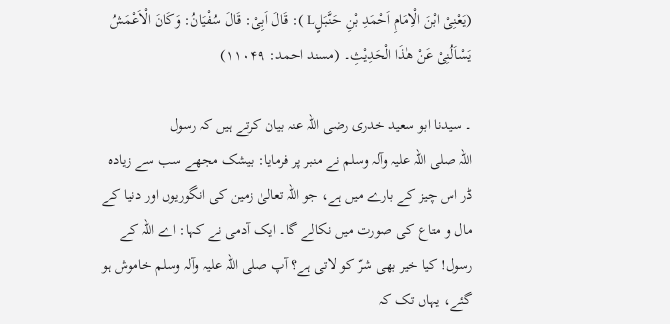(یَعْنِیْ ابْنَ الْاِمَامِ اَحْمَدِ بْنِ حَنَّبَلٍL ): قَالَ اَبِیْ: قَالَ سُفْیَانُ: وَکَانَ الْاَعْمَشُ یَسْاَلُنِیْ عَنْ ھٰذَا الْحَدِیْثِ۔ (مسند احمد: ۱۱۰۴۹)

۔ سیدنا ابو سعید خدری ‌رضی ‌اللہ ‌عنہ بیان کرتے ہیں کہ رسول اللہ ‌صلی ‌اللہ ‌علیہ ‌وآلہ ‌وسلم نے منبر پر فرمایا: بیشک مجھے سب سے زیادہ ڈر اس چیز کے بارے میں ہے، جو اللہ تعالیٰ زمین کی انگوریوں اور دنیا کے مال و متاع کی صورت میں نکالے گا۔ ایک آدمی نے کہا: اے اللہ کے رسول! کیا خیر بھی شرّ کو لاتی ہے؟ آپ ‌صلی ‌اللہ ‌علیہ ‌وآلہ ‌وسلم خاموش ہو گئے، یہاں تک کہ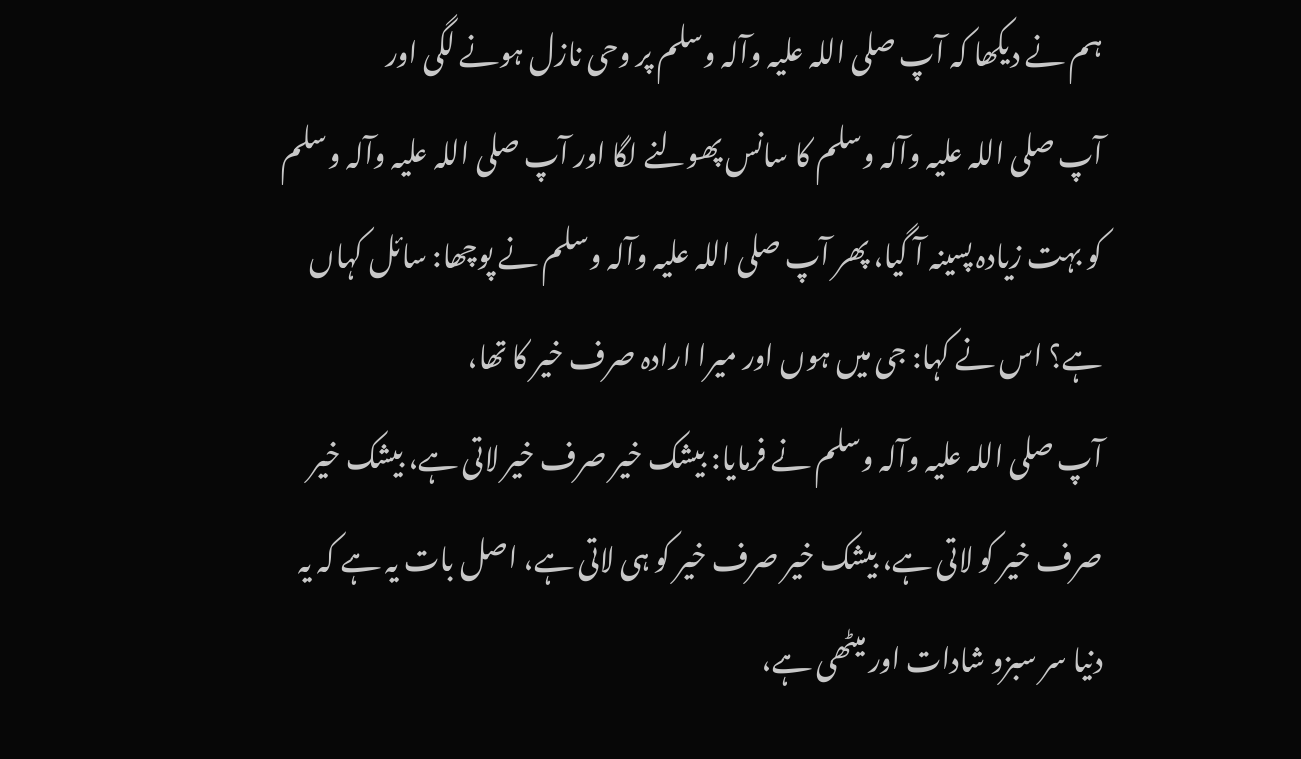ہم نے دیکھا کہ آپ ‌صلی ‌اللہ ‌علیہ ‌وآلہ ‌وسلم پر وحی نازل ہونے لگی اور آپ ‌صلی ‌اللہ ‌علیہ ‌وآلہ ‌وسلم کا سانس پھولنے لگا اور آپ ‌صلی ‌اللہ ‌علیہ ‌وآلہ ‌وسلم کو بہت زیادہ پسینہ آ گیا، پھر آپ ‌صلی ‌اللہ ‌علیہ ‌وآلہ ‌وسلم نے پوچھا: سائل کہاں ہے؟ اس نے کہا: جی میں ہوں اور میرا ارادہ صرف خیر کا تھا، آپ ‌صلی ‌اللہ ‌علیہ ‌وآلہ ‌وسلم نے فرمایا: بیشک خیر صرف خیر لاتی ہے، بیشک خیر صرف خیر کو لاتی ہے، بیشک خیر صرف خیر کو ہی لاتی ہے، اصل بات یہ ہے کہ یہ دنیا سر سبزو شادات اور میٹھی ہے،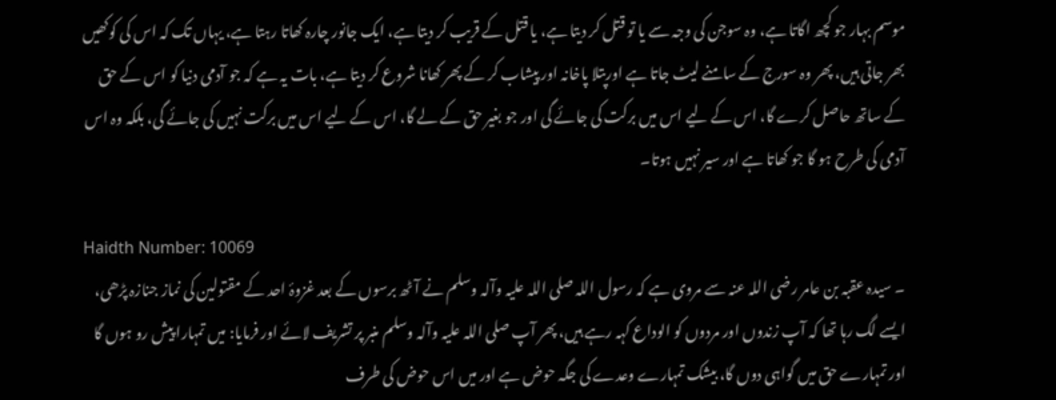موسم بہار جو کچھ اگاتا ہے، وہ سوجن کی وجہ سے یا تو قتل کر دیتا ہے، یا قتل کے قریب کر دیتا ہے، ایک جانور چارہ کھاتا رہتا ہے، یہاں تک کہ اس کی کوکھیں بھر جاتی ہیں، پھر وہ سورج کے سامنے لیٹ جاتا ہے اورپتلا پاخانہ اور پیشاب کر کے پھر کھانا شروع کر دیتا ہے، بات یہ ہے کہ جو آدمی دنیا کو اس کے حق کے ساتھ حاصل کرے گا، اس کے لیے اس میں برکت کی جائے گی اور جو بغیر حق کے لے گا، اس کے لیے اس میں برکت نہیں کی جائے گی، بلکہ وہ اس آدمی کی طرح ہو گا جو کھاتا ہے اور سیر نہیں ہوتا۔

Haidth Number: 10069
۔ سیدہ عقبہ بن عامر ‌رضی ‌اللہ ‌عنہ سے مروی ہے کہ رسول اللہ ‌صلی ‌اللہ ‌علیہ ‌وآلہ ‌وسلم نے آٹھ برسوں کے بعد غزوۂ احد کے مقتولین کی نماز جنازہ پڑھی، ایسے لگ رہا تھا کہ آپ زندوں اور مردوں کو الوداع کہہ رہے ہیں، پھر آپ ‌صلی ‌اللہ ‌علیہ ‌وآلہ ‌وسلم منبر پر تشریف لائے اور فرمایا: میں تمہارا پیش رو ہوں گا اور تمہارے حق میں گواہی دوں گا، بیشک تمہارے وعدے کی جگہ حوض ہے اور میں اس حوض کی طرف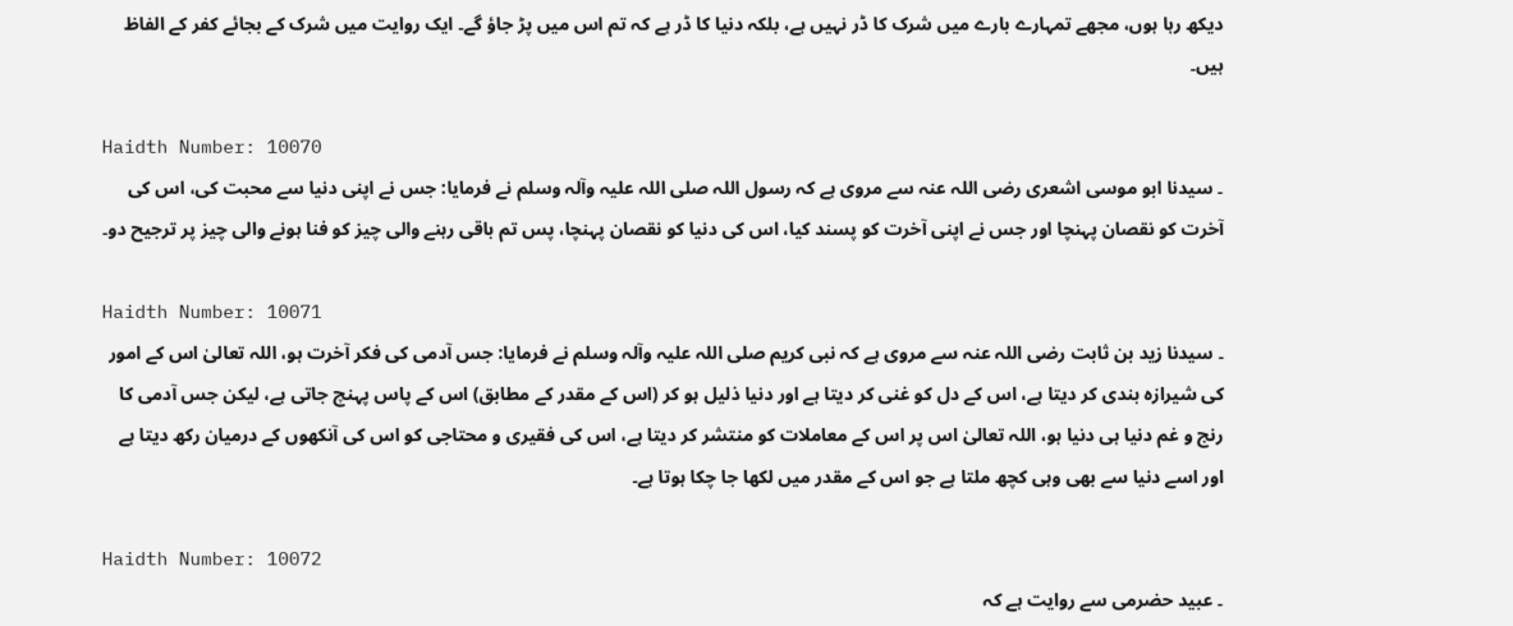دیکھ رہا ہوں، مجھے تمہارے بارے میں شرک کا ڈر نہیں ہے، بلکہ دنیا کا ڈر ہے کہ تم اس میں پڑ جاؤ گے۔ ایک روایت میں شرک کے بجائے کفر کے الفاظ ہیں۔

Haidth Number: 10070
۔ سیدنا ابو موسی اشعری ‌رضی ‌اللہ ‌عنہ سے مروی ہے کہ رسول اللہ ‌صلی ‌اللہ ‌علیہ ‌وآلہ ‌وسلم نے فرمایا: جس نے اپنی دنیا سے محبت کی، اس کی آخرت کو نقصان پہنچا اور جس نے اپنی آخرت کو پسند کیا، اس کی دنیا کو نقصان پہنچا، پس تم باقی رہنے والی چیز کو فنا ہونے والی چیز پر ترجیح دو۔

Haidth Number: 10071
۔ سیدنا زید بن ثابت ‌رضی ‌اللہ ‌عنہ سے مروی ہے کہ نبی کریم ‌صلی ‌اللہ ‌علیہ ‌وآلہ ‌وسلم نے فرمایا: جس آدمی کی فکر آخرت ہو، اللہ تعالیٰ اس کے امور کی شیرازہ بندی کر دیتا ہے، اس کے دل کو غنی کر دیتا ہے اور دنیا ذلیل ہو کر (اس کے مقدر کے مطابق) اس کے پاس پہنچ جاتی ہے، لیکن جس آدمی کا رنج و غم دنیا ہی دنیا ہو، اللہ تعالیٰ اس پر اس کے معاملات کو منتشر کر دیتا ہے، اس کی فقیری و محتاجی کو اس کی آنکھوں کے درمیان رکھ دیتا ہے اور اسے دنیا سے بھی وہی کچھ ملتا ہے جو اس کے مقدر میں لکھا جا چکا ہوتا ہے۔

Haidth Number: 10072
۔ عبید حضرمی سے روایت ہے کہ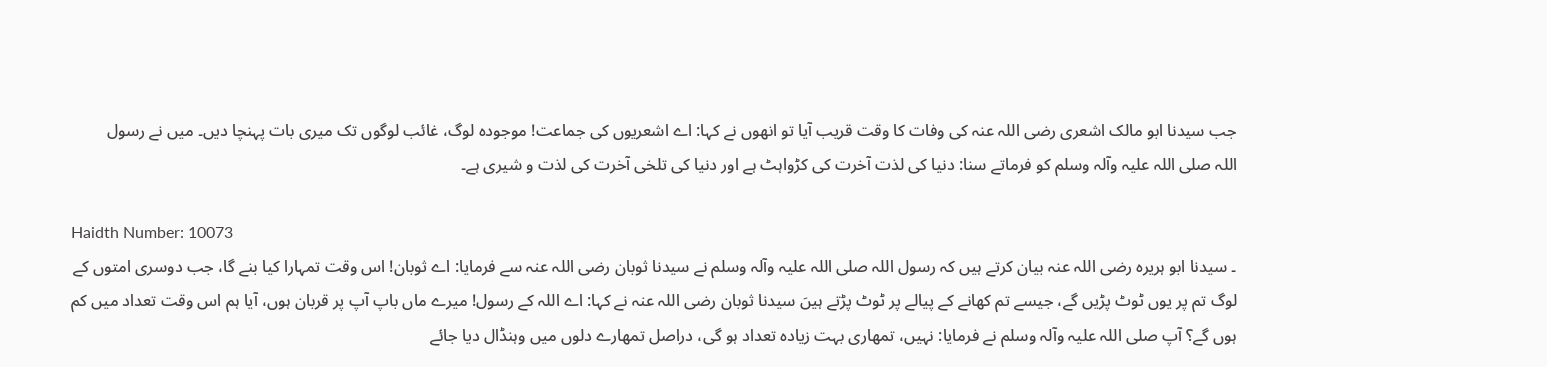جب سیدنا ابو مالک اشعری ‌رضی ‌اللہ ‌عنہ کی وفات کا وقت قریب آیا تو انھوں نے کہا: اے اشعریوں کی جماعت! موجودہ لوگ، غائب لوگوں تک میری بات پہنچا دیں۔ میں نے رسول اللہ ‌صلی ‌اللہ ‌علیہ ‌وآلہ ‌وسلم کو فرماتے سنا: دنیا کی لذت آخرت کی کڑواہٹ ہے اور دنیا کی تلخی آخرت کی لذت و شیری ہے۔

Haidth Number: 10073
۔ سیدنا ابو ہریرہ ‌رضی ‌اللہ ‌عنہ بیان کرتے ہیں کہ رسول اللہ ‌صلی ‌اللہ ‌علیہ ‌وآلہ ‌وسلم نے سیدنا ثوبان ‌رضی ‌اللہ ‌عنہ سے فرمایا: اے ثوبان! اس وقت تمہارا کیا بنے گا، جب دوسری امتوں کے لوگ تم پر یوں ٹوٹ پڑیں گے، جیسے تم کھانے کے پیالے پر ٹوٹ پڑتے ہیںَ سیدنا ثوبان ‌رضی ‌اللہ ‌عنہ نے کہا: اے اللہ کے رسول! میرے ماں باپ آپ پر قربان ہوں، آیا ہم اس وقت تعداد میں کم ہوں گے؟ آپ ‌صلی ‌اللہ ‌علیہ ‌وآلہ ‌وسلم نے فرمایا: نہیں، تمھاری بہت زیادہ تعداد ہو گی، دراصل تمھارے دلوں میں وہنڈال دیا جائے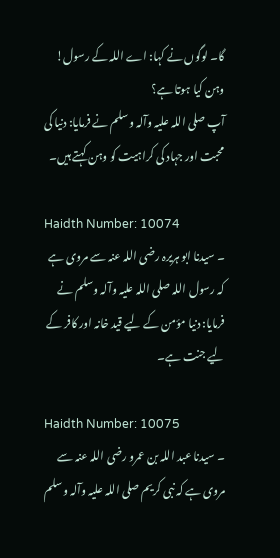گا۔ لوگوں نے کہا: اے اللہ کے رسول! وہن کیا ہوتا ہے؟ آپ ‌صلی ‌اللہ ‌علیہ ‌وآلہ ‌وسلم نے فرمایا: دنیا کی محبت اور جہاد کی کراہیت کو وہن کہتے ہیں۔

Haidth Number: 10074
۔ سیدنا ابو ہریرہ ‌رضی ‌اللہ ‌عنہ سے مروی ہے کہ رسول اللہ ‌صلی ‌اللہ ‌علیہ ‌وآلہ ‌وسلم نے فرمایا: دنیا مؤمن کے لیے قید خانہ اور کافر کے لیے جنت ہے۔

Haidth Number: 10075
۔ سیدنا عبد اللہ بن عمرو ‌رضی ‌اللہ ‌عنہ سے مروی ہے کہ نبی کریم ‌صلی ‌اللہ ‌علیہ ‌وآلہ ‌وسلم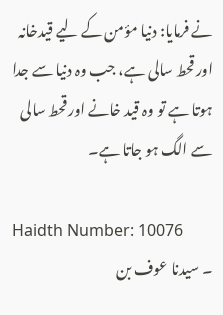نے فرمایا: دنیا مؤمن کے لیے قیدخانہ اور قحط سالی ہے، جب وہ دنیا سے جدا ہوتا ہے تو وہ قید خانے اور قحط سالی سے الگ ہو جاتا ہے۔

Haidth Number: 10076
۔ سیدنا عوف بن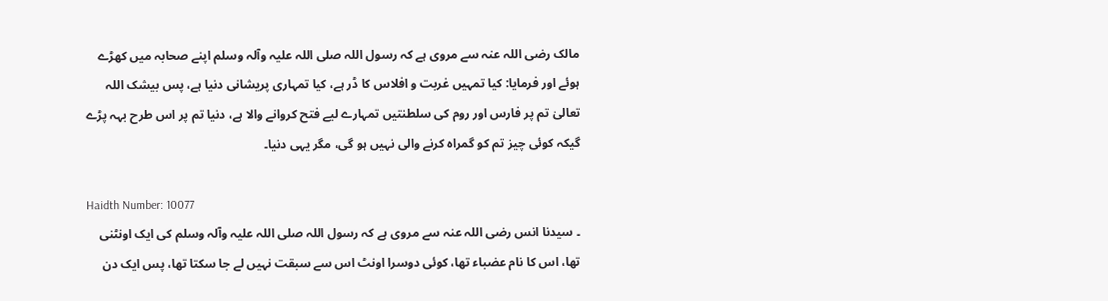مالک ‌رضی ‌اللہ ‌عنہ سے مروی ہے کہ رسول اللہ ‌صلی ‌اللہ ‌علیہ ‌وآلہ ‌وسلم اپنے صحابہ میں کھڑے ہوئے اور فرمایا: کیا تمہیں غربت و افلاس کا ڈر ہے، کیا تمہاری پریشانی دنیا ہے، پس بیشک اللہ تعالیٰ تم پر فارس اور روم کی سلطنتیں تمہارے لیے فتح کروانے والا ہے، دنیا تم پر اس طرح بہہ پڑے گیکہ کوئی چیز تم کو گمراہ کرنے والی نہیں ہو گی، مگر یہی دنیا۔

Haidth Number: 10077
۔ سیدنا انس ‌رضی ‌اللہ ‌عنہ سے مروی ہے کہ رسول اللہ ‌صلی ‌اللہ ‌علیہ ‌وآلہ ‌وسلم کی ایک اونٹنی تھا، اس کا نام عضباء تھا، کوئی دوسرا اونٹ اس سے سبقت نہیں لے جا سکتا تھا، پس ایک دن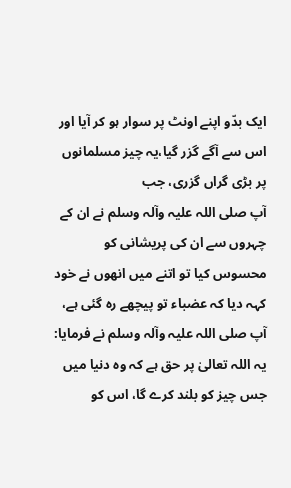ایک بدّو اپنے اونٹ پر سوار ہو کر آیا اور اس سے آگے گزر گیا،یہ چیز مسلمانوں پر بڑی گراں گزری، جب آپ ‌صلی ‌اللہ ‌علیہ ‌وآلہ ‌وسلم نے ان کے چہروں سے ان کی پریشانی کو محسوس کیا تو اتنے میں انھوں نے خود کہہ دیا کہ عضباء تو پیچھے رہ گئی ہے، آپ ‌صلی ‌اللہ ‌علیہ ‌وآلہ ‌وسلم نے فرمایا: یہ اللہ تعالیٰ پر حق ہے کہ وہ دنیا میں جس چیز کو بلند کرے گا، اس کو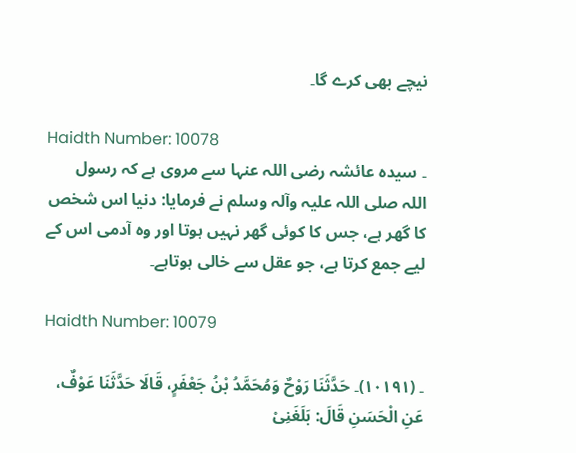نیچے بھی کرے گا۔

Haidth Number: 10078
۔ سیدہ عائشہ ‌رضی ‌اللہ ‌عنہا سے مروی ہے کہ رسول اللہ ‌صلی ‌اللہ ‌علیہ ‌وآلہ ‌وسلم نے فرمایا: دنیا اس شخص کا گھر ہے، جس کا کوئی گھر نہیں ہوتا اور وہ آدمی اس کے لیے جمع کرتا ہے، جو عقل سے خالی ہوتاہے۔

Haidth Number: 10079

۔ (۱۰۱۹۱)۔ حَدَّثَنَا رَوْحٌ وَمُحَمَّدُ بْنُ جَعْفَرٍ، قَالَا حَدَّثَنَا عَوْفٌ، عَنِ الْحَسَنِ قَالَ: بَلَغَنِیْ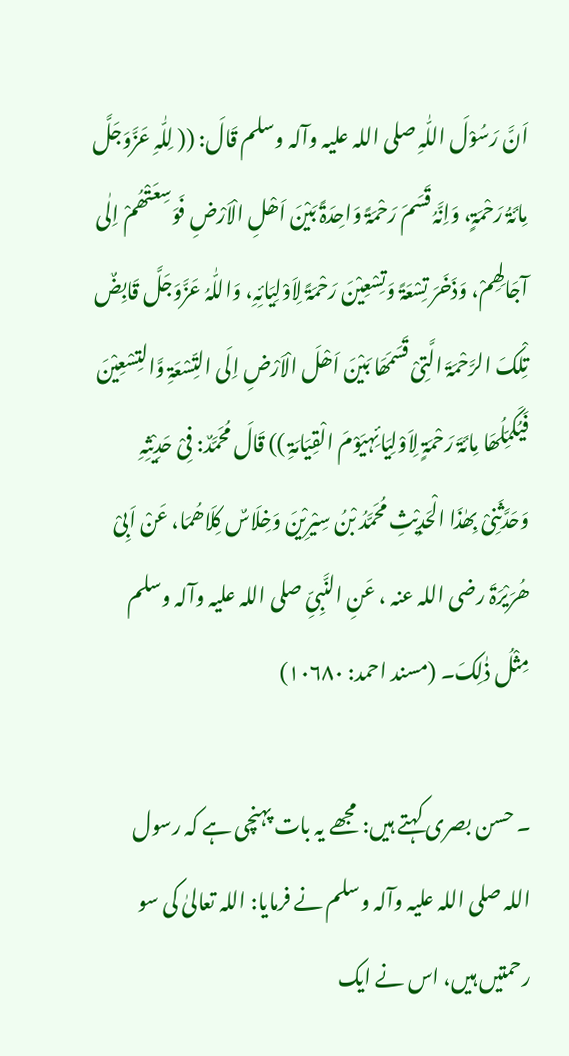اَنَّ رَسُوْلَ اللّٰہِ ‌صلی ‌اللہ ‌علیہ ‌وآلہ ‌وسلم قَالَ: (( لِلّٰہِ عَزَّوَجَلَّ مِائَۃُ رَحْمَۃٍ، وَاِنَّہُ قَسَمَ رَحْمَۃً وَاحِدَۃً بَیْنَ اَھْلِ الْاَرْضِ فَوَسِعَتْھُمْ اِلٰی آجَالِھِمْ، وَذَخَرَ تِسْعَۃً وَتِسْعِیْنَ رَحْمَۃً لِاَوْلِیَائِہِ، وَاللّٰہُ عَزَّوَجَلَّ قَابِضٌ تِلْکَ الرَّحْمَۃَ الَّتِیْ قَسَمَھَا بَیْنَ اَھْلَ الْاَرْضِ اِلَی التِّسْعَۃِ وَّالتِسْعِیْنَ فَیُکَمِّلُھَا مِائَۃَ رَحْمَۃٍ لِاَوْلِیَائِہیَوْمَ الْقِیَامَۃِ )) قَالَ مُحَمَّدٌ: فِیْ حَدِیْثِہِ وَحَدَّثَنِیْ بِھٰذَا الْحَدِیْثِ مُحَمَّدُ بْنُ سِیْرِیْنَ وَخِلَاسٌ کِلَاھُمَا، عَنْ اَبِیْ ھُرَیْرَۃَ ‌رضی ‌اللہ ‌عنہ ‌، عَنِ النَّبِیِّ ‌صلی ‌اللہ ‌علیہ ‌وآلہ ‌وسلم مِثْلُ ذٰلِکَ۔ (مسند احمد: ۱۰۶۸۰)

۔ حسن بصری کہتے ہیں: مجھے یہ بات پہنچی ہے کہ رسول اللہ ‌صلی ‌اللہ ‌علیہ ‌وآلہ ‌وسلم نے فرمایا: اللہ تعالیٰ کی سو رحمتیں ہیں، اس نے ایک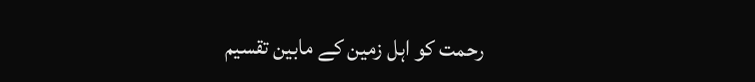رحمت کو اہل زمین کے مابین تقسیم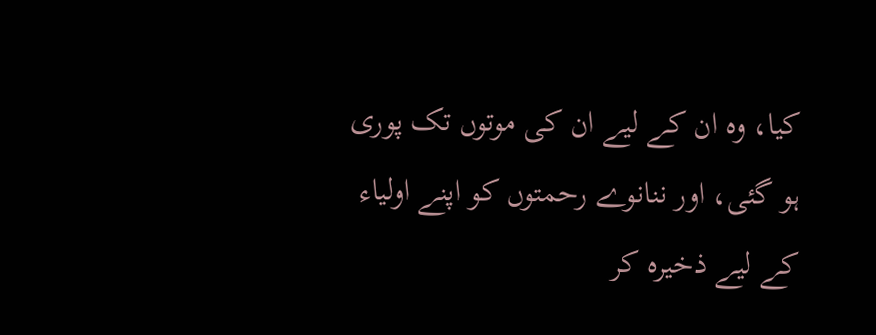کیا، وہ ان کے لیے ان کی موتوں تک پوری ہو گئی، اور ننانوے رحمتوں کو اپنے اولیاء کے لیے ذخیرہ کر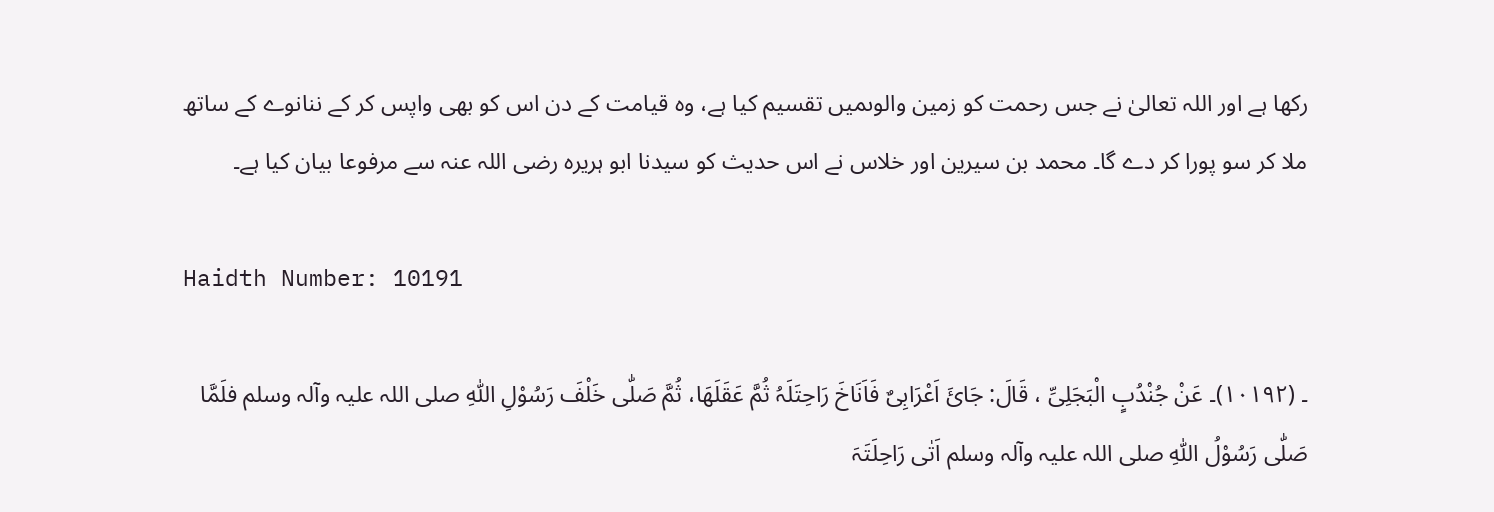رکھا ہے اور اللہ تعالیٰ نے جس رحمت کو زمین والوںمیں تقسیم کیا ہے، وہ قیامت کے دن اس کو بھی واپس کر کے ننانوے کے ساتھ ملا کر سو پورا کر دے گا۔ محمد بن سیرین اور خلاس نے اس حدیث کو سیدنا ابو ہریرہ ‌رضی ‌اللہ ‌عنہ سے مرفوعا بیان کیا ہے۔

Haidth Number: 10191

۔ (۱۰۱۹۲)۔ عَنْ جُنْدُبٍ الْبَجَلِیِّ ، قَالَ: جَائَ اَعْرَابِیٌ فَاَنَاخَ رَاحِتَلَہُ ثُمَّ عَقَلَھَا، ثُمَّ صَلّٰی خَلْفَ رَسُوْلِ اللّٰہِ ‌صلی ‌اللہ ‌علیہ ‌وآلہ ‌وسلم فلَمَّا صَلّٰی رَسُوْلُ اللّٰہِ ‌صلی ‌اللہ ‌علیہ ‌وآلہ ‌وسلم اَتٰی رَاحِلَتَہَ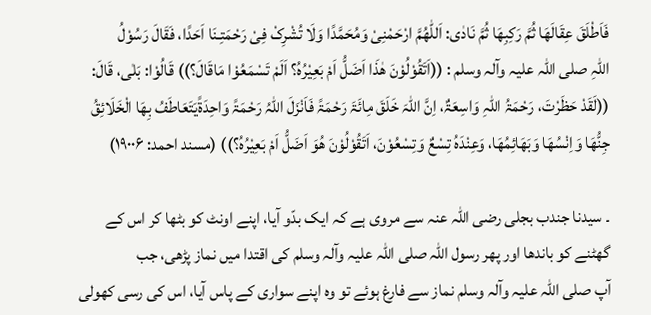فَاَطْلَقَ عِقَالَھَا ثُمَّ رَکِبِھَا ثُمَّ نَادٰی: اَللّٰھُمَّ ارْحَمْنِیْ وَمُحَمَّدًا وَلَا تُشْرِکْ فِیْ رَحْمَتِـنَا اَحَدًا، فَقَالَ رَسُوْلُ اللّٰہِ ‌صلی ‌اللہ ‌علیہ ‌وآلہ ‌وسلم : ((اَتَقُوْلُوْنَ ھٰذَا اَضَلُّ اَمْ بَعِیْرُہُ؟ اَلَمْ تَسْمَعُوْا مَاقَالَ؟)) قَالُوْا: بَلٰی، قَالَ: ((لَقَدْ حَظَرْتَ، رَحْمَۃُ اللّٰہِ وَاسِعَۃٌ، اِنَّ اللّٰہَ خَلَقَ مِائَۃَ رَحْمَۃً فَاَنْزَلَ اللّٰہُ رَحْمَۃً وَاحِدَۃًیَتَعَاطَفُ بِھَا الْخَلَائِقُ جِنُّھَا وَاِنْسُھَا وَبَھَائِمُھَا، وَعِنْدَہُ تِسْعٌ وَتِسْعُوْنَ، اَتَقُوْلُوْنَ ھُوَ اَضَلُّ اَمْ بَعِیْرُہُ؟)) (مسند احمد: ۱۹۰۰۶)

۔ سیدنا جندب بجلی ‌رضی ‌اللہ ‌عنہ سے مروی ہے کہ ایک بدّو آیا، اپنے اونٹ کو بٹھا کر اس کے گھٹنے کو باندھا اور پھر رسول اللہ ‌صلی ‌اللہ ‌علیہ ‌وآلہ ‌وسلم کی اقتدا میں نماز پڑھی، جب آپ ‌صلی ‌اللہ ‌علیہ ‌وآلہ ‌وسلم نماز سے فارغ ہوئے تو وہ اپنے سواری کے پاس آیا، اس کی رسی کھولی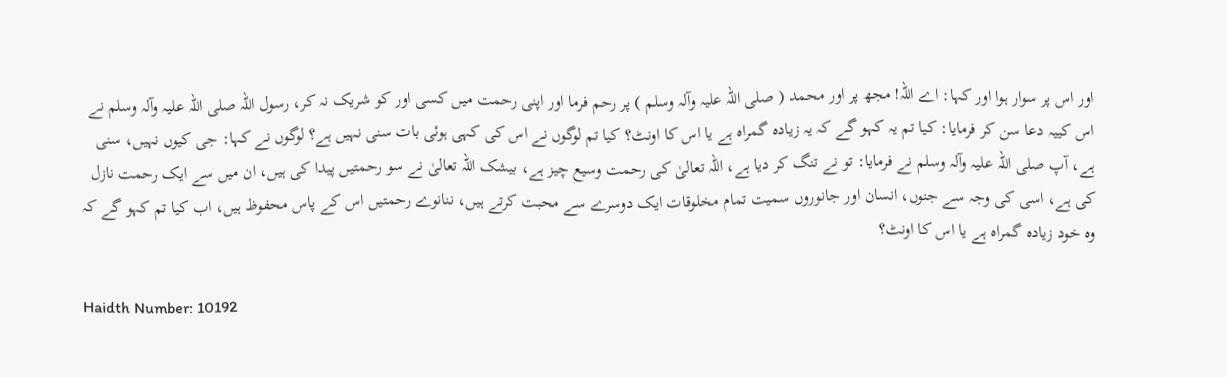اور اس پر سوار ہوا اور کہا: اے اللہ! مجھ پر اور محمد ( صلی ‌اللہ ‌علیہ ‌وآلہ ‌وسلم ) پر رحم فرما اور اپنی رحمت میں کسی اور کو شریک نہ کر، رسول اللہ ‌صلی ‌اللہ ‌علیہ ‌وآلہ ‌وسلم نے اس کییہ دعا سن کر فرمایا: کیا تم یہ کہو گے کہ یہ زیادہ گمراہ ہے یا اس کا اونٹ؟ کیا تم لوگوں نے اس کی کہی ہوئی بات سنی نہیں ہے؟ لوگوں نے کہا: جی کیوں نہیں، سنی ہے، آپ ‌صلی ‌اللہ ‌علیہ ‌وآلہ ‌وسلم نے فرمایا: تو نے تنگ کر دیا ہے، اللہ تعالیٰ کی رحمت وسیع چیز ہے، بیشک اللہ تعالیٰ نے سو رحمتیں پیدا کی ہیں، ان میں سے ایک رحمت نازل کی ہے، اسی کی وجہ سے جنوں، انسان اور جانوروں سمیت تمام مخلوقات ایک دوسرے سے محبت کرتے ہیں، ننانوے رحمتیں اس کے پاس محفوظ ہیں، اب کیا تم کہو گے کہ وہ خود زیادہ گمراہ ہے یا اس کا اونٹ؟

Haidth Number: 10192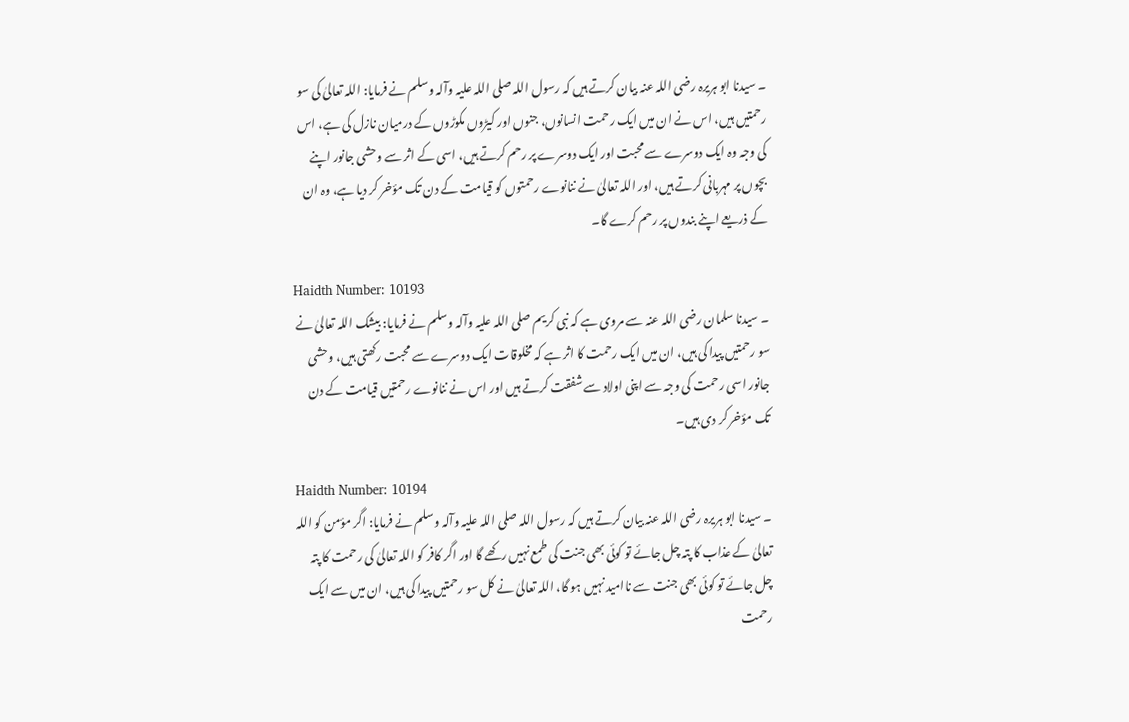۔ سیدنا ابو ہریرہ ‌رضی ‌اللہ ‌عنہ بیان کرتے ہیں کہ رسول اللہ ‌صلی ‌اللہ ‌علیہ ‌وآلہ ‌وسلم نے فرمایا: اللہ تعالیٰ کی سو رحمتیں ہیں، اس نے ان میں ایک رحمت انسانوں، جنوں اور کیڑوں مکوڑوں کے درمیان نازل کی ہے، اس کی وجہ وہ ایک دوسرے سے محبت اور ایک دوسرے پر رحم کرتے ہیں، اسی کے اثر سے وحشی جانور اپنے بچوں پر مہربانی کرتے ہیں، اور اللہ تعالیٰ نے ننانوے رحمتوں کو قیامت کے دن تک مؤخر کر دیا ہے، وہ ان کے ذریعے اپنے بندوں پر رحم کرے گا۔

Haidth Number: 10193
۔ سیدنا سلمان ‌رضی ‌اللہ ‌عنہ سے مروی ہے کہ نبی کریم ‌صلی ‌اللہ ‌علیہ ‌وآلہ ‌وسلم نے فرمایا: بیشک اللہ تعالیٰ نے سو رحمتیں پیدا کی ہیں، ان میں ایک رحمت کا اثر ہے کہ مخلوقات ایک دوسرے سے محبت رکھتی ہیں، وحشی جانور اسی رحمت کی وجہ سے اپنی اولاد سے شفقت کرتے ہیں اور اس نے ننانوے رحمتیں قیامت کے دن تک مؤخر کر دی ہیں۔

Haidth Number: 10194
۔ سیدنا ابو ہریرہ ‌رضی ‌اللہ ‌عنہ بیان کرتے ہیں کہ رسول اللہ ‌صلی ‌اللہ ‌علیہ ‌وآلہ ‌وسلم نے فرمایا: اگر مؤمن کو اللہ تعالیٰ کے عذاب کا پتہ چل جائے تو کوئی بھی جنت کی طمع نہیں رکھے گا اور اگر کافر کو اللہ تعالیٰ کی رحمت کا پتہ چل جائے تو کوئی بھی جنت سے ناامید نہیں ہو گا، اللہ تعالیٰ نے کل سو رحمتیں پیدا کی ہیں، ان میں سے ایک رحمت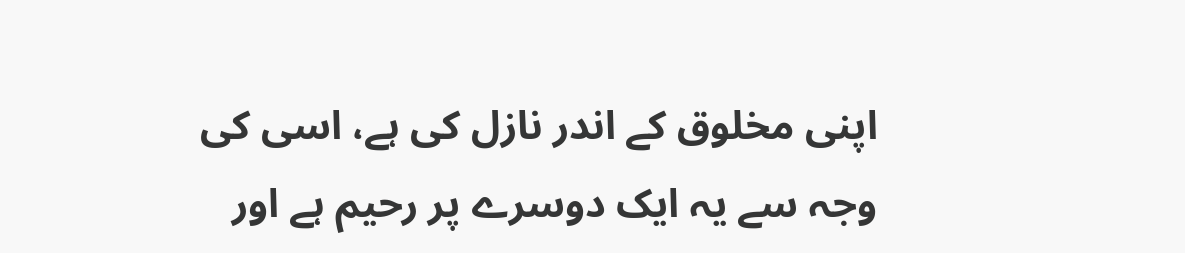اپنی مخلوق کے اندر نازل کی ہے، اسی کی وجہ سے یہ ایک دوسرے پر رحیم ہے اور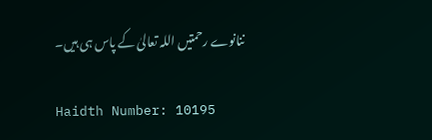ننانوے رحمتیں اللہ تعالیٰ کے پاس ہی ہیں۔

Haidth Number: 10195